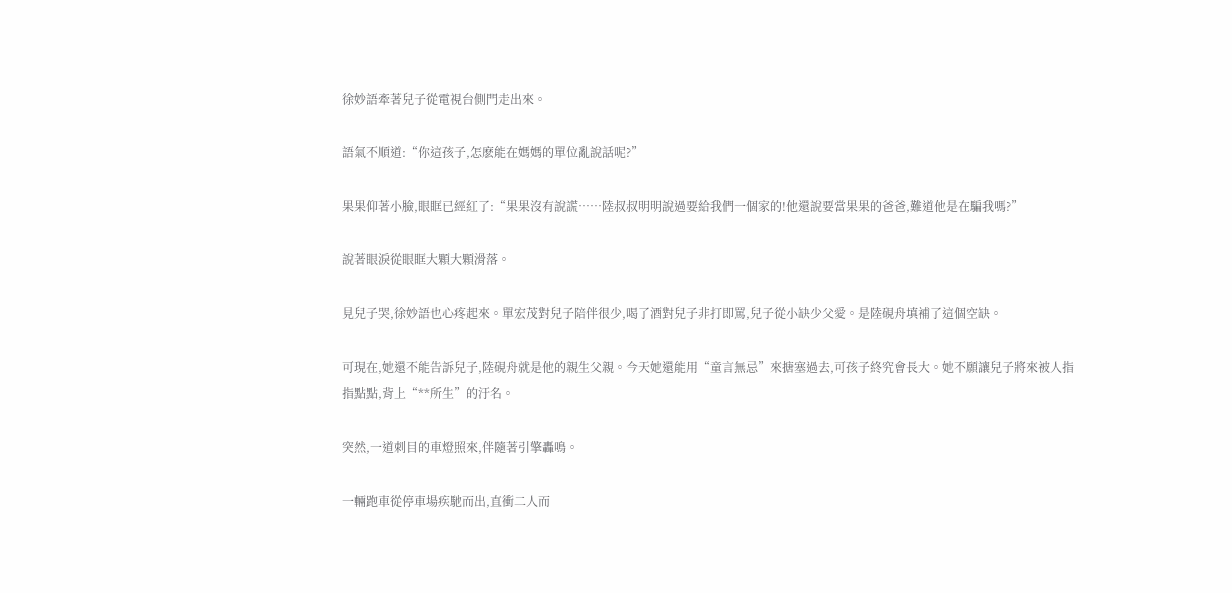徐妙語牽著兒子從電視台側門走出來。

語氣不順道:“你這孩子,怎麽能在媽媽的單位亂說話呢?”

果果仰著小臉,眼眶已經紅了:“果果沒有說謊……陸叔叔明明說過要給我們一個家的!他還說要當果果的爸爸,難道他是在騙我嗎?”

說著眼淚從眼眶大顆大顆滑落。

見兒子哭,徐妙語也心疼起來。單宏茂對兒子陪伴很少,喝了酒對兒子非打即罵,兒子從小缺少父愛。是陸硯舟填補了這個空缺。

可現在,她還不能告訴兒子,陸硯舟就是他的親生父親。今天她還能用“童言無忌”來搪塞過去,可孩子終究會長大。她不願讓兒子將來被人指指點點,背上“**所生”的汙名。

突然,一道刺目的車燈照來,伴隨著引擎轟鳴。

一輛跑車從停車場疾馳而出,直衝二人而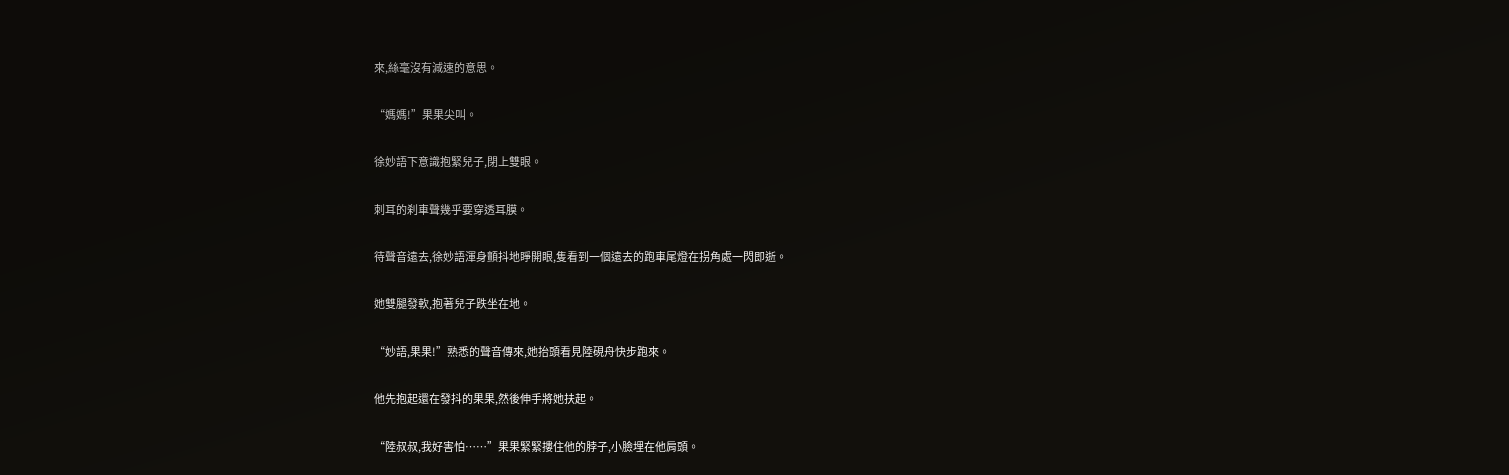來,絲毫沒有減速的意思。

“媽媽!”果果尖叫。

徐妙語下意識抱緊兒子,閉上雙眼。

刺耳的刹車聲幾乎要穿透耳膜。

待聲音遠去,徐妙語渾身顫抖地睜開眼,隻看到一個遠去的跑車尾燈在拐角處一閃即逝。

她雙腿發軟,抱著兒子跌坐在地。

“妙語,果果!”熟悉的聲音傳來,她抬頭看見陸硯舟快步跑來。

他先抱起還在發抖的果果,然後伸手將她扶起。

“陸叔叔,我好害怕……”果果緊緊摟住他的脖子,小臉埋在他肩頭。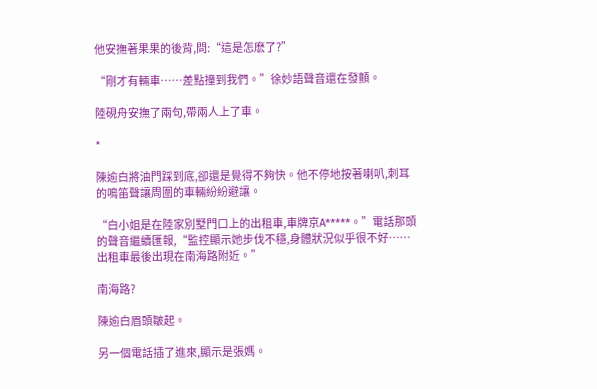他安撫著果果的後背,問:“這是怎麽了?”

“剛才有輛車……差點撞到我們。”徐妙語聲音還在發顫。

陸硯舟安撫了兩句,帶兩人上了車。

*

陳逾白將油門踩到底,卻還是覺得不夠快。他不停地按著喇叭,刺耳的鳴笛聲讓周圍的車輛紛紛避讓。

“白小姐是在陸家別墅門口上的出租車,車牌京A*****。”電話那頭的聲音繼續匯報,“監控顯示她步伐不穩,身體狀況似乎很不好……出租車最後出現在南海路附近。”

南海路?

陳逾白眉頭皺起。

另一個電話插了進來,顯示是張媽。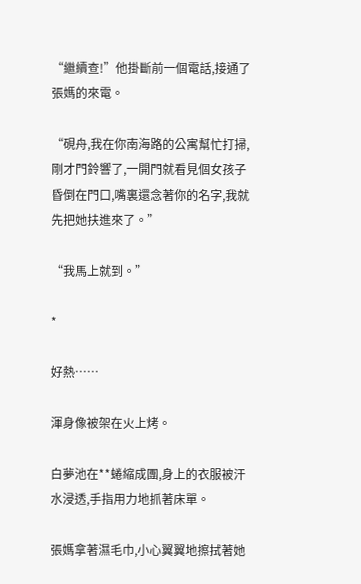“繼續查!”他掛斷前一個電話,接通了張媽的來電。

“硯舟,我在你南海路的公寓幫忙打掃,剛才門鈴響了,一開門就看見個女孩子昏倒在門口,嘴裏還念著你的名字,我就先把她扶進來了。”

“我馬上就到。”

*

好熱……

渾身像被架在火上烤。

白夢池在**蜷縮成團,身上的衣服被汗水浸透,手指用力地抓著床單。

張媽拿著濕毛巾,小心翼翼地擦拭著她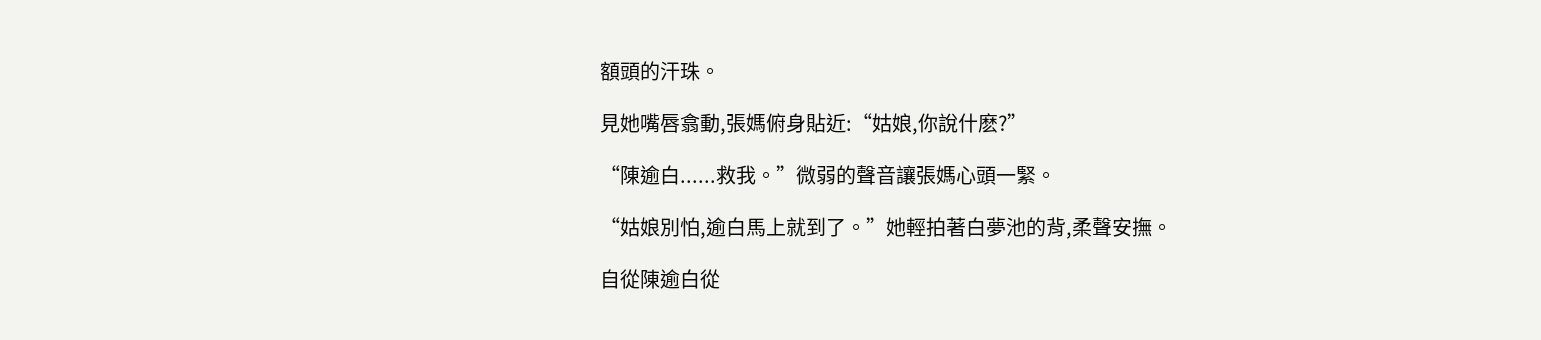額頭的汗珠。

見她嘴唇翕動,張媽俯身貼近:“姑娘,你說什麽?”

“陳逾白......救我。”微弱的聲音讓張媽心頭一緊。

“姑娘別怕,逾白馬上就到了。”她輕拍著白夢池的背,柔聲安撫。

自從陳逾白從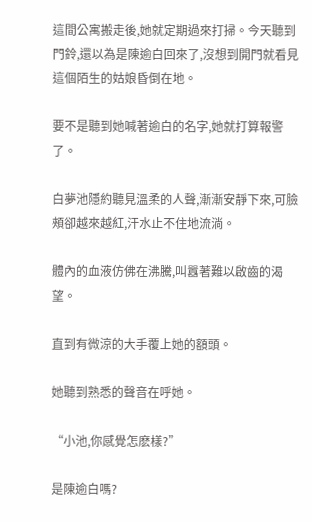這間公寓搬走後,她就定期過來打掃。今天聽到門鈴,還以為是陳逾白回來了,沒想到開門就看見這個陌生的姑娘昏倒在地。

要不是聽到她喊著逾白的名字,她就打算報警了。

白夢池隱約聽見溫柔的人聲,漸漸安靜下來,可臉頰卻越來越紅,汗水止不住地流淌。

體內的血液仿佛在沸騰,叫囂著難以啟齒的渴望。

直到有微涼的大手覆上她的額頭。

她聽到熟悉的聲音在呼她。

“小池,你感覺怎麽樣?”

是陳逾白嗎?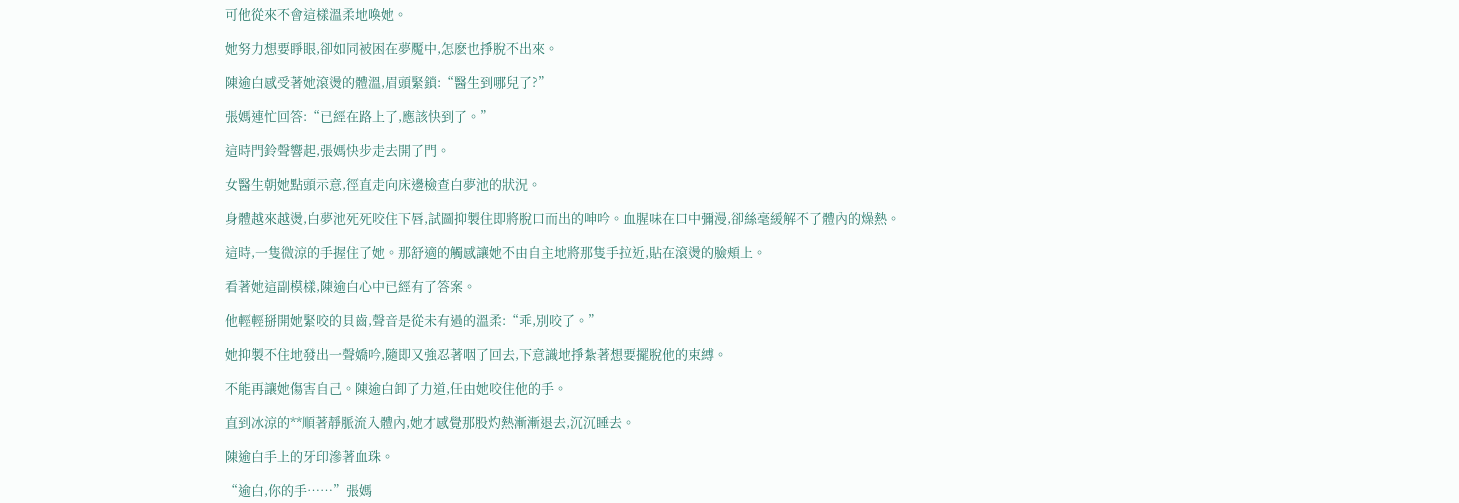可他從來不會這樣溫柔地喚她。

她努力想要睜眼,卻如同被困在夢魘中,怎麽也掙脫不出來。

陳逾白感受著她滾燙的體溫,眉頭緊鎖:“醫生到哪兒了?”

張媽連忙回答:“已經在路上了,應該快到了。”

這時門鈴聲響起,張媽快步走去開了門。

女醫生朝她點頭示意,徑直走向床邊檢查白夢池的狀況。

身體越來越燙,白夢池死死咬住下唇,試圖抑製住即將脫口而出的呻吟。血腥味在口中彌漫,卻絲毫緩解不了體內的燥熱。

這時,一隻微涼的手握住了她。那舒適的觸感讓她不由自主地將那隻手拉近,貼在滾燙的臉頰上。

看著她這副模樣,陳逾白心中已經有了答案。

他輕輕掰開她緊咬的貝齒,聲音是從未有過的溫柔:“乖,別咬了。”

她抑製不住地發出一聲嬌吟,隨即又強忍著咽了回去,下意識地掙紮著想要擺脫他的束縛。

不能再讓她傷害自己。陳逾白卸了力道,任由她咬住他的手。

直到冰涼的**順著靜脈流入體內,她才感覺那股灼熱漸漸退去,沉沉睡去。

陳逾白手上的牙印滲著血珠。

“逾白,你的手……”張媽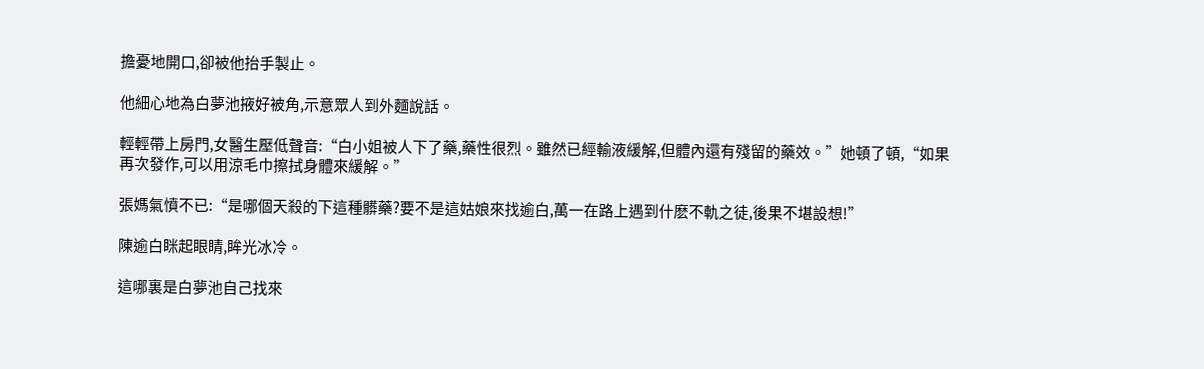擔憂地開口,卻被他抬手製止。

他細心地為白夢池掖好被角,示意眾人到外麵說話。

輕輕帶上房門,女醫生壓低聲音:“白小姐被人下了藥,藥性很烈。雖然已經輸液緩解,但體內還有殘留的藥效。”她頓了頓,“如果再次發作,可以用涼毛巾擦拭身體來緩解。”

張媽氣憤不已:“是哪個天殺的下這種髒藥?要不是這姑娘來找逾白,萬一在路上遇到什麽不軌之徒,後果不堪設想!”

陳逾白眯起眼睛,眸光冰冷。

這哪裏是白夢池自己找來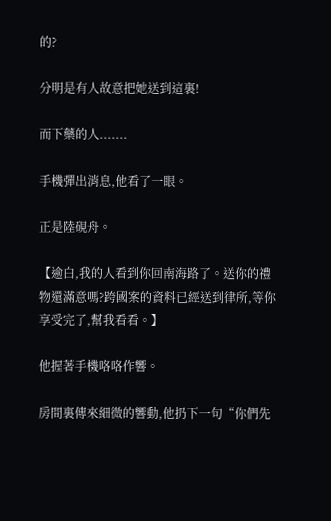的?

分明是有人故意把她送到這裏!

而下藥的人.......

手機彈出消息,他看了一眼。

正是陸硯舟。

【逾白,我的人看到你回南海路了。送你的禮物還滿意嗎?跨國案的資料已經送到律所,等你享受完了,幫我看看。】

他握著手機咯咯作響。

房間裏傳來細微的響動,他扔下一句“你們先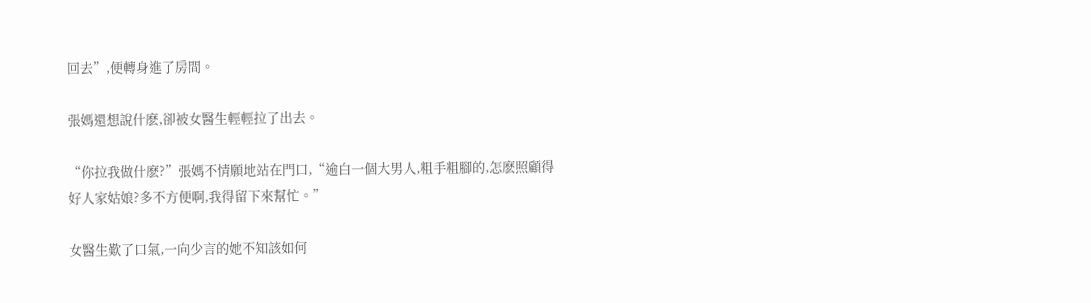回去”,便轉身進了房間。

張媽還想說什麽,卻被女醫生輕輕拉了出去。

“你拉我做什麽?”張媽不情願地站在門口,“逾白一個大男人,粗手粗腳的,怎麽照顧得好人家姑娘?多不方便啊,我得留下來幫忙。”

女醫生歎了口氣,一向少言的她不知該如何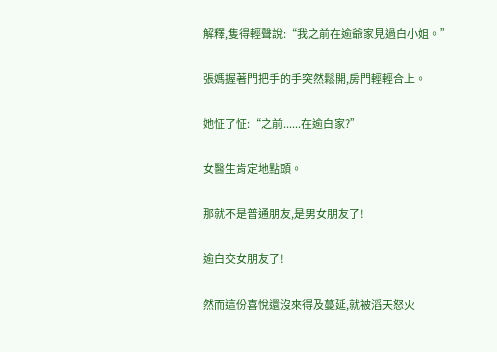解釋,隻得輕聲說:“我之前在逾爺家見過白小姐。”

張媽握著門把手的手突然鬆開,房門輕輕合上。

她怔了怔:“之前......在逾白家?”

女醫生肯定地點頭。

那就不是普通朋友,是男女朋友了!

逾白交女朋友了!

然而這份喜悅還沒來得及蔓延,就被滔天怒火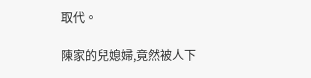取代。

陳家的兒媳婦,竟然被人下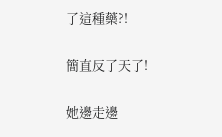了這種藥?!

簡直反了天了!

她邊走邊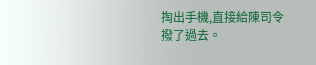掏出手機,直接給陳司令撥了過去。